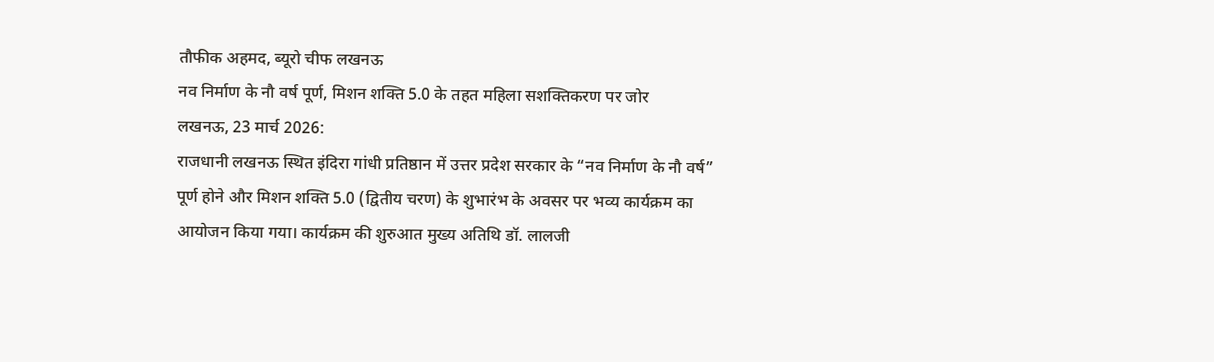तौफीक अहमद, ब्यूरो चीफ लखनऊ
नव निर्माण के नौ वर्ष पूर्ण, मिशन शक्ति 5.0 के तहत महिला सशक्तिकरण पर जोर
लखनऊ, 23 मार्च 2026:
राजधानी लखनऊ स्थित इंदिरा गांधी प्रतिष्ठान में उत्तर प्रदेश सरकार के “नव निर्माण के नौ वर्ष” पूर्ण होने और मिशन शक्ति 5.0 (द्वितीय चरण) के शुभारंभ के अवसर पर भव्य कार्यक्रम का आयोजन किया गया। कार्यक्रम की शुरुआत मुख्य अतिथि डॉ. लालजी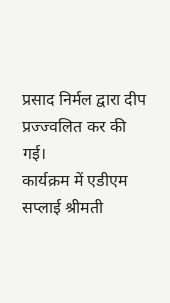प्रसाद निर्मल द्वारा दीप प्रज्ज्वलित कर की गई।
कार्यक्रम में एडीएम सप्लाई श्रीमती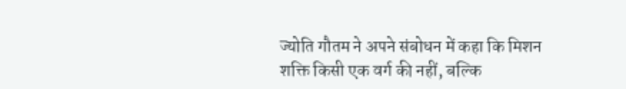ज्योति गौतम ने अपने संबोधन में कहा कि मिशन शक्ति किसी एक वर्ग की नहीं, बल्कि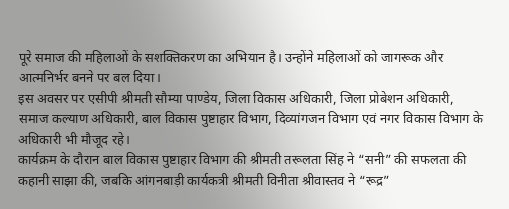पूरे समाज की महिलाओं के सशक्तिकरण का अभियान है। उन्होंने महिलाओं को जागरूक और आत्मनिर्भर बनने पर बल दिया।
इस अवसर पर एसीपी श्रीमती सौम्या पाण्डेय, जिला विकास अधिकारी, जिला प्रोबेशन अधिकारी, समाज कल्याण अधिकारी, बाल विकास पुष्टाहार विभाग, दिव्यांगजन विभाग एवं नगर विकास विभाग के अधिकारी भी मौजूद रहे।
कार्यक्रम के दौरान बाल विकास पुष्टाहार विभाग की श्रीमती तरूलता सिंह ने “सनी” की सफलता की कहानी साझा की, जबकि आंगनबाड़ी कार्यकत्री श्रीमती विनीता श्रीवास्तव ने “रूद्र”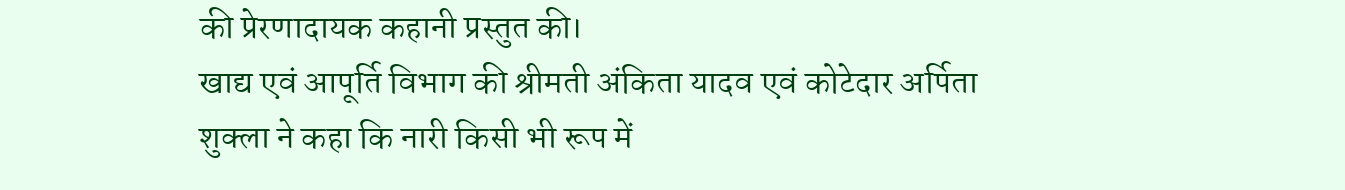की प्रेरणादायक कहानी प्रस्तुत की।
खाद्य एवं आपूर्ति विभाग की श्रीमती अंकिता यादव एवं कोटेदार अर्पिता शुक्ला ने कहा कि नारी किसी भी रूप में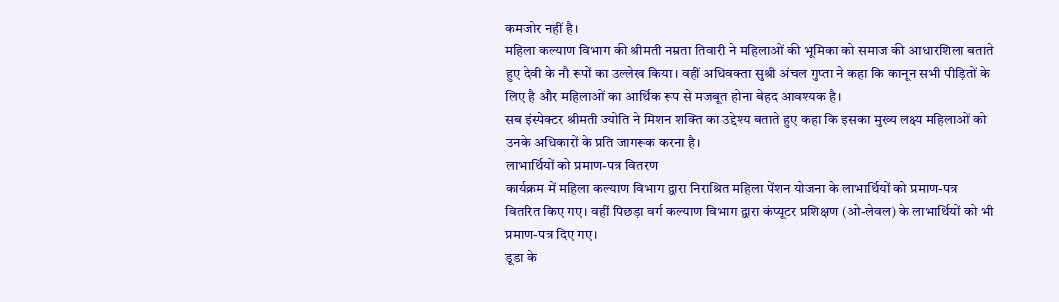कमजोर नहीं है।
महिला कल्याण विभाग की श्रीमती नम्रता तिवारी ने महिलाओं की भूमिका को समाज की आधारशिला बताते हुए देवी के नौ रूपों का उल्लेख किया। वहीं अधिवक्ता सुश्री अंचल गुप्ता ने कहा कि कानून सभी पीड़ितों के लिए है और महिलाओं का आर्थिक रूप से मजबूत होना बेहद आवश्यक है।
सब इंस्पेक्टर श्रीमती ज्योति ने मिशन शक्ति का उद्देश्य बताते हुए कहा कि इसका मुख्य लक्ष्य महिलाओं को उनके अधिकारों के प्रति जागरूक करना है।
लाभार्थियों को प्रमाण-पत्र वितरण
कार्यक्रम में महिला कल्याण विभाग द्वारा निराश्रित महिला पेंशन योजना के लाभार्थियों को प्रमाण-पत्र वितरित किए गए। वहीं पिछड़ा वर्ग कल्याण विभाग द्वारा कंप्यूटर प्रशिक्षण (ओ-लेवल) के लाभार्थियों को भी प्रमाण-पत्र दिए गए।
डूडा के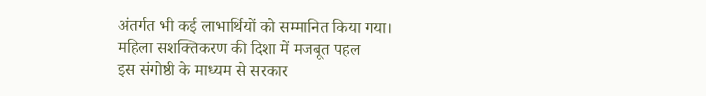अंतर्गत भी कई लाभार्थियों को सम्मानित किया गया।
महिला सशक्तिकरण की दिशा में मजबूत पहल
इस संगोष्ठी के माध्यम से सरकार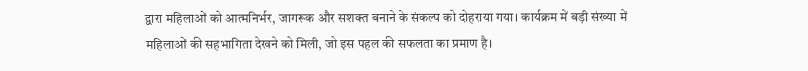द्वारा महिलाओं को आत्मनिर्भर, जागरूक और सशक्त बनाने के संकल्प को दोहराया गया। कार्यक्रम में बड़ी संख्या में महिलाओं की सहभागिता देखने को मिली, जो इस पहल की सफलता का प्रमाण है।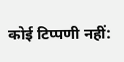कोई टिप्पणी नहीं: